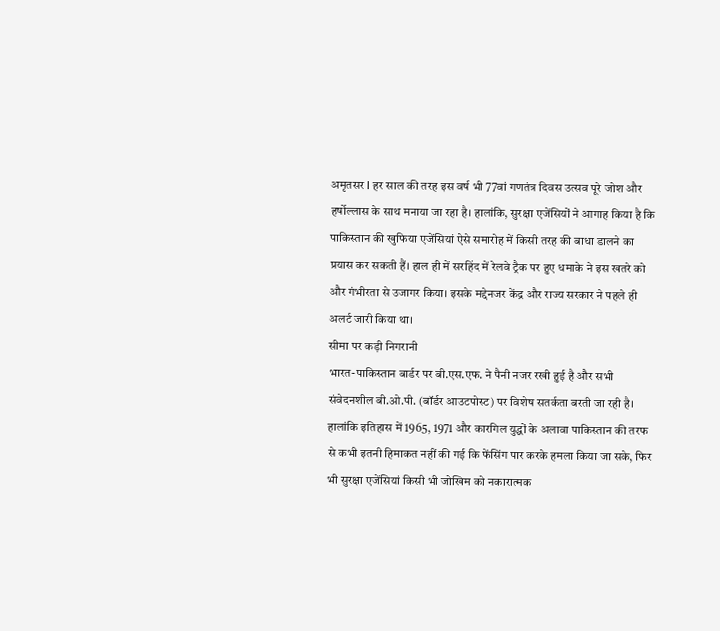अमृतसर I हर साल की तरह इस वर्ष भी 77वां गणतंत्र दिवस उत्सव पूरे जोश और हर्षोल्लास के साथ मनाया जा रहा है। हालांकि, सुरक्षा एजेंसियों ने आगाह किया है कि पाकिस्तान की खुफिया एजेंसियां ऐसे समारोह में किसी तरह की बाधा डालने का प्रयास कर सकती हैं। हाल ही में सरहिंद में रेलवे ट्रैक पर हुए धमाके ने इस खतरे को और गंभीरता से उजागर किया। इसके मद्देनजर केंद्र और राज्य सरकार ने पहले ही अलर्ट जारी किया था।
सीमा पर कड़ी निगरानी
भारत-पाकिस्तान बार्डर पर बी.एस.एफ. ने पैनी नजर रखी हुई है और सभी संवेदनशील बी.ओ.पी. (बॉर्डर आउटपोस्ट) पर विशेष सतर्कता बरती जा रही है। हालांकि इतिहास में 1965, 1971 और कारगिल युद्धों के अलावा पाकिस्तान की तरफ से कभी इतनी हिमाकत नहीं की गई कि फेंसिंग पार करके हमला किया जा सके, फिर भी सुरक्षा एजेंसियां किसी भी जोखिम को नकारात्मक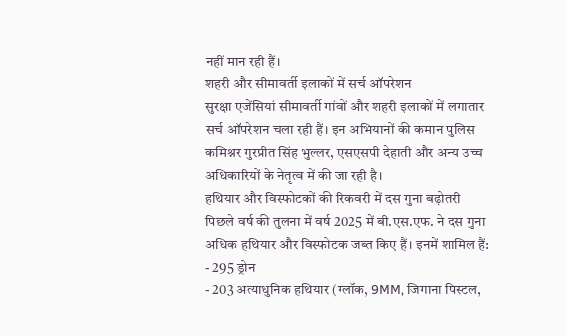नहीं मान रही हैं।
शहरी और सीमावर्ती इलाकों में सर्च ऑपरेशन
सुरक्षा एजेंसियां सीमावर्ती गांवों और शहरी इलाकों में लगातार सर्च ऑपरेशन चला रही हैं। इन अभियानों की कमान पुलिस कमिश्नर गुरप्रीत सिंह भुल्लर, एसएसपी देहाती और अन्य उच्च अधिकारियों के नेतृत्व में की जा रही है।
हथियार और विस्फोटकों की रिकवरी में दस गुना बढ़ोतरी
पिछले वर्ष की तुलना में वर्ष 2025 में बी.एस.एफ. ने दस गुना अधिक हथियार और विस्फोटक जब्त किए हैं। इनमें शामिल हैं:
- 295 ड्रोन
- 203 अत्याधुनिक हथियार (ग्लॉक, 9MM, जिगाना पिस्टल,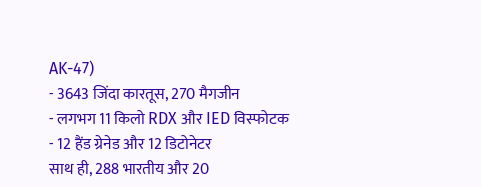AK-47)
- 3643 जिंदा कारतूस, 270 मैगजीन
- लगभग 11 किलो RDX और IED विस्फोटक
- 12 हैंड ग्रेनेड और 12 डिटोनेटर
साथ ही, 288 भारतीय और 20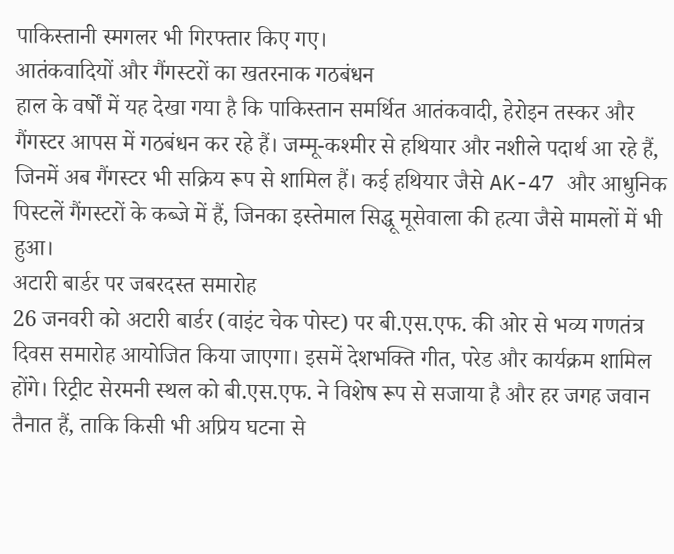पाकिस्तानी स्मगलर भी गिरफ्तार किए गए।
आतंकवादियों और गैंगस्टरों का खतरनाक गठबंधन
हाल के वर्षों में यह देखा गया है कि पाकिस्तान समर्थित आतंकवादी, हेरोइन तस्कर और गैंगस्टर आपस में गठबंधन कर रहे हैं। जम्मू-कश्मीर से हथियार और नशीले पदार्थ आ रहे हैं, जिनमें अब गैंगस्टर भी सक्रिय रूप से शामिल हैं। कई हथियार जैसे AK-47 और आधुनिक पिस्टलें गैंगस्टरों के कब्जे में हैं, जिनका इस्तेमाल सिद्धू मूसेवाला की हत्या जैसे मामलों में भी हुआ।
अटारी बार्डर पर जबरदस्त समारोह
26 जनवरी को अटारी बार्डर (वाइंट चेक पोस्ट) पर बी.एस.एफ. की ओर से भव्य गणतंत्र दिवस समारोह आयोजित किया जाएगा। इसमें देशभक्ति गीत, परेड और कार्यक्रम शामिल होंगे। रिट्रीट सेरमनी स्थल को बी.एस.एफ. ने विशेष रूप से सजाया है और हर जगह जवान तैनात हैं, ताकि किसी भी अप्रिय घटना से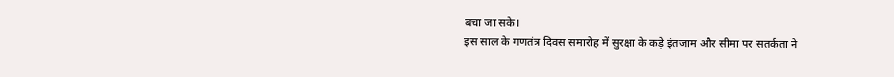बचा जा सके।
इस साल के गणतंत्र दिवस समारोह में सुरक्षा के कड़े इंतजाम और सीमा पर सतर्कता ने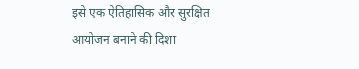इसे एक ऐतिहासिक और सुरक्षित आयोजन बनाने की दिशा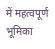में महत्वपूर्ण भूमिका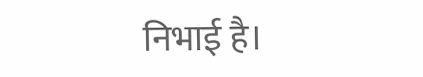निभाई है।